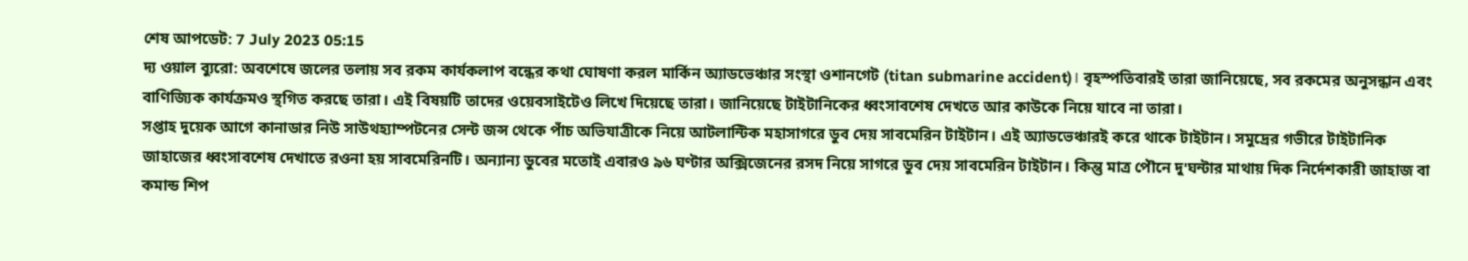শেষ আপডেট: 7 July 2023 05:15
দ্য ওয়াল ব্যুরো: অবশেষে জলের তলায় সব রকম কার্যকলাপ বন্ধের কথা ঘোষণা করল মার্কিন অ্যাডভেঞ্চার সংস্থা ওশানগেট (titan submarine accident)। বৃহস্পতিবারই তারা জানিয়েছে, সব রকমের অনুসন্ধান এবং বাণিজ্যিক কার্যক্রমও স্থগিত করছে তারা। এই বিষয়টি তাদের ওয়েবসাইটেও লিখে দিয়েছে তারা। জানিয়েছে টাইটানিকের ধ্বংসাবশেষ দেখতে আর কাউকে নিয়ে যাবে না তারা।
সপ্তাহ দুয়েক আগে কানাডার নিউ সাউথহ্যাম্পটনের সেন্ট জন্স থেকে পাঁচ অভিযাত্রীকে নিয়ে আটলান্টিক মহাসাগরে ডুব দেয় সাবমেরিন টাইটান। এই অ্যাডভেঞ্চারই করে থাকে টাইটান। সমুদ্রের গভীরে টাইটানিক জাহাজের ধ্বংসাবশেষ দেখাতে রওনা হয় সাবমেরিনটি। অন্যান্য ডুবের মতোই এবারও ৯৬ ঘণ্টার অক্সিজেনের রসদ নিয়ে সাগরে ডুব দেয় সাবমেরিন টাইটান। কিন্তু মাত্র পৌনে দু'ঘন্টার মাথায় দিক নির্দেশকারী জাহাজ বা কমান্ড শিপ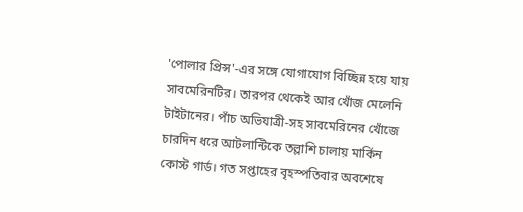'পোলার প্রিন্স'-এর সঙ্গে যোগাযোগ বিচ্ছিন্ন হয়ে যায় সাবমেরিনটির। তারপর থেকেই আর খোঁজ মেলেনি টাইটানের। পাঁচ অভিযাত্রী-সহ সাবমেরিনের খোঁজে চারদিন ধরে আটলান্টিকে তল্লাশি চালায় মার্কিন কোস্ট গার্ড। গত সপ্তাহের বৃহস্পতিবার অবশেষে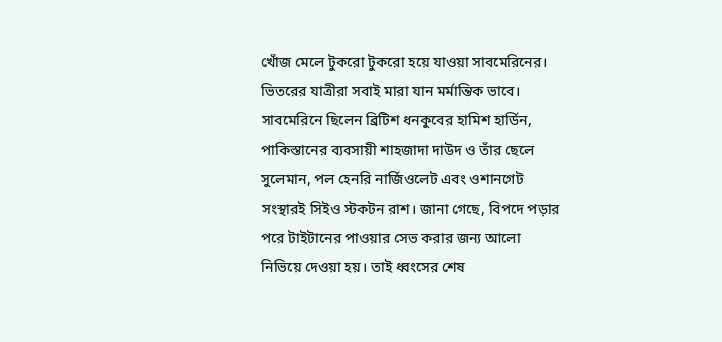খোঁজ মেলে টুকরো টুকরো হয়ে যাওয়া সাবমেরিনের। ভিতরের যাত্রীরা সবাই মারা যান মর্মান্তিক ভাবে।
সাবমেরিনে ছিলেন ব্রিটিশ ধনকুবের হামিশ হার্ডিন, পাকিস্তানের ব্যবসায়ী শাহজাদা দাউদ ও তাঁর ছেলে সুলেমান, পল হেনরি নার্জিওলেট এবং ওশানগেট সংস্থারই সিইও স্টকটন রাশ। জানা গেছে, বিপদে পড়ার পরে টাইটানের পাওয়ার সেভ করার জন্য আলো নিভিয়ে দেওয়া হয়। তাই ধ্বংসের শেষ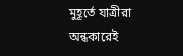মুহূর্তে যাত্রীরা অন্ধকারেই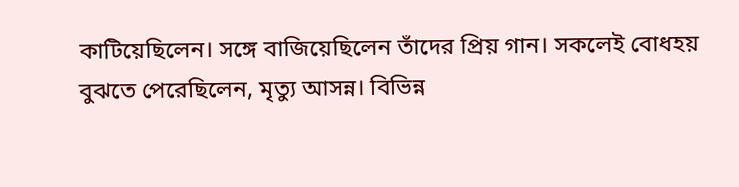কাটিয়েছিলেন। সঙ্গে বাজিয়েছিলেন তাঁদের প্রিয় গান। সকলেই বোধহয় বুঝতে পেরেছিলেন, মৃত্যু আসন্ন। বিভিন্ন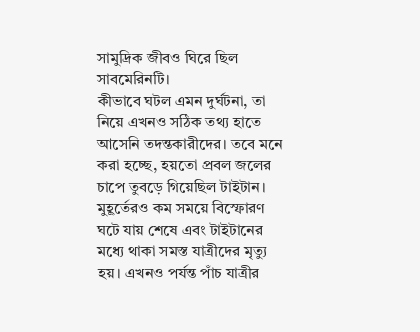সামুদ্রিক জীবও ঘিরে ছিল সাবমেরিনটি।
কীভাবে ঘটল এমন দুর্ঘটনা, তা নিয়ে এখনও সঠিক তথ্য হাতে আসেনি তদন্তকারীদের। তবে মনে করা হচ্ছে, হয়তো প্রবল জলের চাপে তুবড়ে গিয়েছিল টাইটান। মুহূর্তেরও কম সময়ে বিস্ফোরণ ঘটে যায় শেষে এবং টাইটানের মধ্যে থাকা সমস্ত যাত্রীদের মৃত্যু হয়। এখনও পর্যন্ত পাঁচ যাত্রীর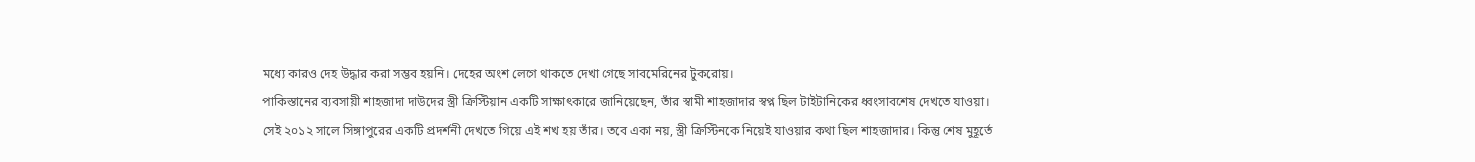মধ্যে কারও দেহ উদ্ধার করা সম্ভব হয়নি। দেহের অংশ লেগে থাকতে দেখা গেছে সাবমেরিনের টুকরোয়।
পাকিস্তানের ব্যবসায়ী শাহজাদা দাউদের স্ত্রী ক্রিস্টিয়ান একটি সাক্ষাৎকারে জানিয়েছেন, তাঁর স্বামী শাহজাদার স্বপ্ন ছিল টাইটানিকের ধ্বংসাবশেষ দেখতে যাওয়া। সেই ২০১২ সালে সিঙ্গাপুরের একটি প্রদর্শনী দেখতে গিয়ে এই শখ হয় তাঁর। তবে একা নয়, স্ত্রী ক্রিস্টিনকে নিয়েই যাওয়ার কথা ছিল শাহজাদার। কিন্তু শেষ মুহূর্তে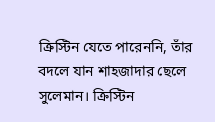ক্রিস্টিন যেতে পারেননি, তাঁর বদলে যান শাহজাদার ছেলে সুলেমান। ক্রিস্টিন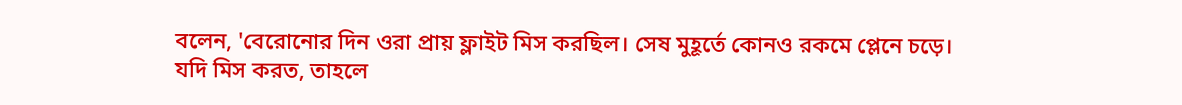বলেন, 'বেরোনোর দিন ওরা প্রায় ফ্লাইট মিস করছিল। সেষ মুহূর্তে কোনও রকমে প্লেনে চড়ে। যদি মিস করত, তাহলে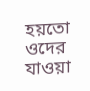হয়তো ওদের যাওয়া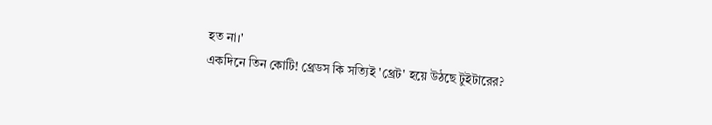হত না।'
একদিনে তিন কোটি! থ্রেডস কি সত্যিই 'থ্রেট' হয়ে উঠছে টুইটারের?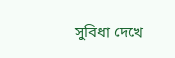সুবিধা দেখে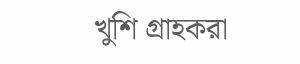খুশি গ্রাহকরা